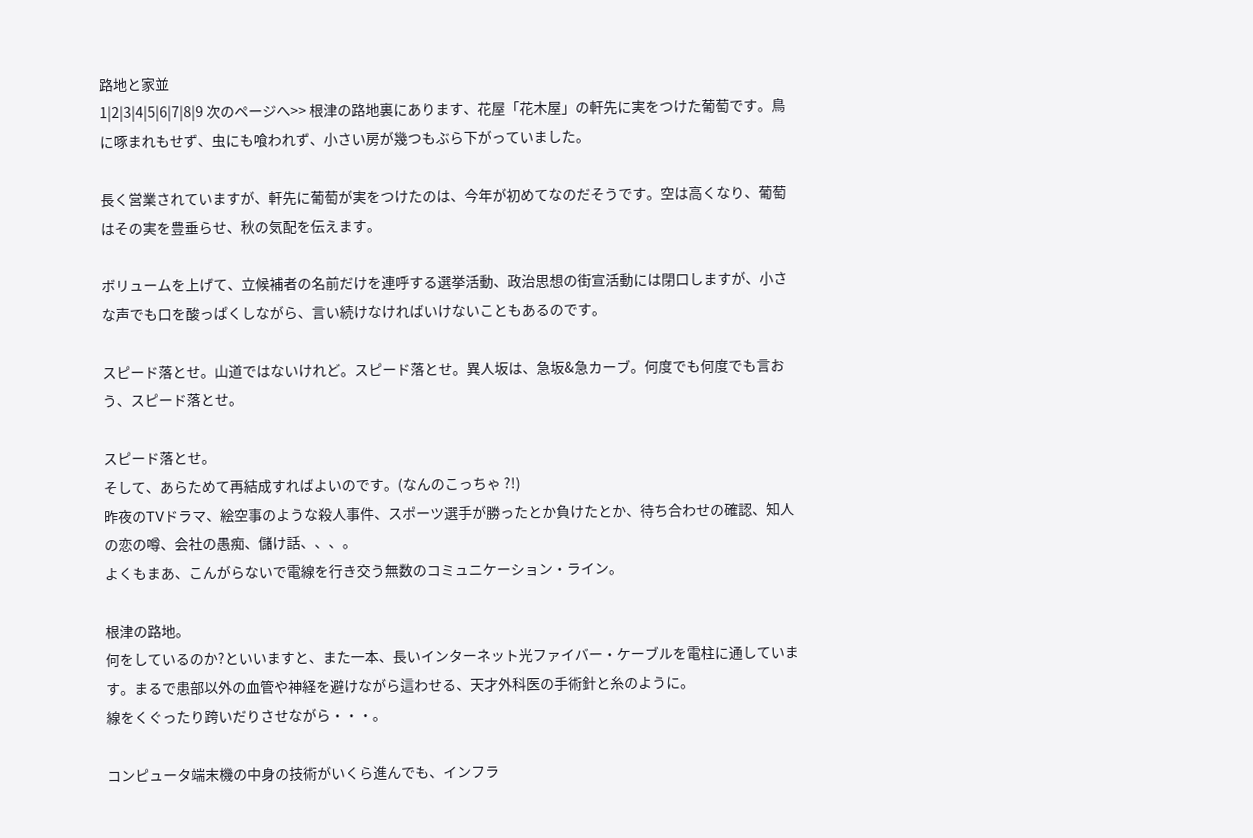路地と家並
1|2|3|4|5|6|7|8|9 次のページへ>> 根津の路地裏にあります、花屋「花木屋」の軒先に実をつけた葡萄です。鳥に啄まれもせず、虫にも喰われず、小さい房が幾つもぶら下がっていました。

長く営業されていますが、軒先に葡萄が実をつけたのは、今年が初めてなのだそうです。空は高くなり、葡萄はその実を豊垂らせ、秋の気配を伝えます。

ボリュームを上げて、立候補者の名前だけを連呼する選挙活動、政治思想の街宣活動には閉口しますが、小さな声でも口を酸っぱくしながら、言い続けなければいけないこともあるのです。

スピード落とせ。山道ではないけれど。スピード落とせ。異人坂は、急坂&急カーブ。何度でも何度でも言おう、スピード落とせ。

スピード落とせ。
そして、あらためて再結成すればよいのです。(なんのこっちゃ ?!)
昨夜のTVドラマ、絵空事のような殺人事件、スポーツ選手が勝ったとか負けたとか、待ち合わせの確認、知人の恋の噂、会社の愚痴、儲け話、、、。
よくもまあ、こんがらないで電線を行き交う無数のコミュニケーション・ライン。

根津の路地。
何をしているのか?といいますと、また一本、長いインターネット光ファイバー・ケーブルを電柱に通しています。まるで患部以外の血管や神経を避けながら這わせる、天才外科医の手術針と糸のように。
線をくぐったり跨いだりさせながら・・・。

コンピュータ端末機の中身の技術がいくら進んでも、インフラ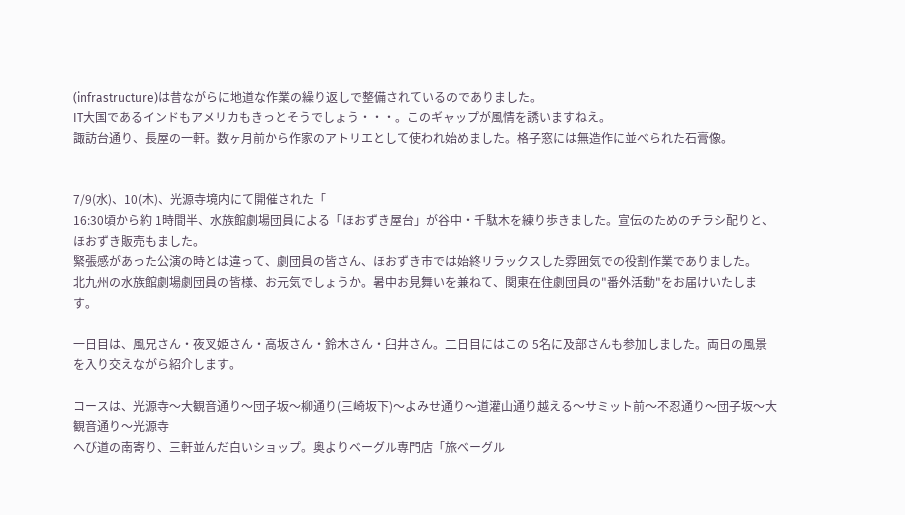(infrastructure)は昔ながらに地道な作業の繰り返しで整備されているのでありました。
IT大国であるインドもアメリカもきっとそうでしょう・・・。このギャップが風情を誘いますねえ。
諏訪台通り、長屋の一軒。数ヶ月前から作家のアトリエとして使われ始めました。格子窓には無造作に並べられた石膏像。


7/9(水)、10(木)、光源寺境内にて開催された「
16:30頃から約 1時間半、水族館劇場団員による「ほおずき屋台」が谷中・千駄木を練り歩きました。宣伝のためのチラシ配りと、ほおずき販売もました。
緊張感があった公演の時とは違って、劇団員の皆さん、ほおずき市では始終リラックスした雰囲気での役割作業でありました。
北九州の水族館劇場劇団員の皆様、お元気でしょうか。暑中お見舞いを兼ねて、関東在住劇団員の"番外活動"をお届けいたします。

一日目は、風兄さん・夜叉姫さん・高坂さん・鈴木さん・臼井さん。二日目にはこの 5名に及部さんも参加しました。両日の風景を入り交えながら紹介します。

コースは、光源寺〜大観音通り〜団子坂〜柳通り(三崎坂下)〜よみせ通り〜道灌山通り越える〜サミット前〜不忍通り〜団子坂〜大観音通り〜光源寺
へび道の南寄り、三軒並んだ白いショップ。奥よりベーグル専門店「旅ベーグル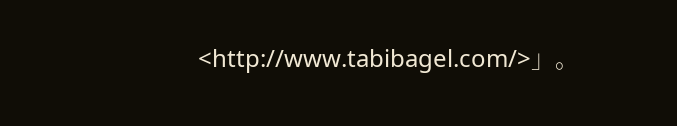<http://www.tabibagel.com/>」。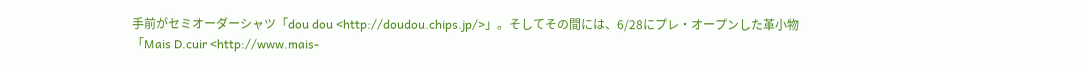手前がセミオーダーシャツ「dou dou <http://doudou.chips.jp/>」。そしてその間には、6/28にプレ・オープンした革小物「Mais D.cuir <http://www.mais-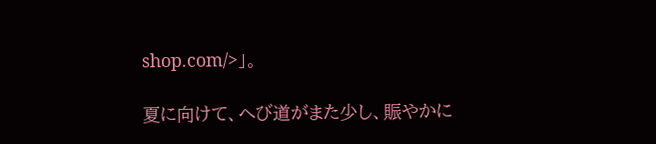shop.com/>」。

夏に向けて、へび道がまた少し、賑やかに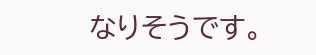なりそうです。